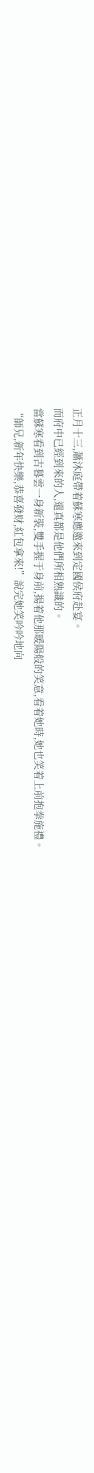正月十三,蕭沐庭帶着蘇寒應邀來到定國侯府赴宴。
而府中已經到來的人,還真都是他們所相熟識的。
當蘇寒看到古暮雲一身新裝,雙手握于身前,揚着他那暖陽般的笑意,看着她時,她也笑着上前抱拳施禮。
“師兄,新年快樂,恭喜發财,紅包拿來!”說完她笑吟吟地向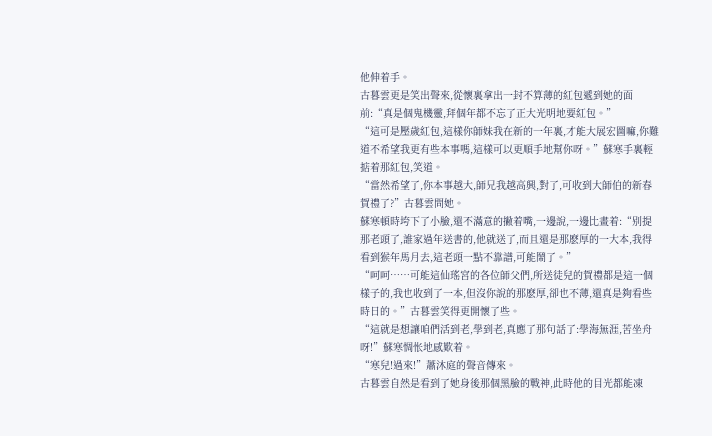他伸着手。
古暮雲更是笑出聲來,從懷裏拿出一封不算薄的紅包遞到她的面前:“真是個鬼機靈,拜個年都不忘了正大光明地要紅包。”
“這可是壓歲紅包,這樣你師妹我在新的一年裏,才能大展宏圖嘛,你難道不希望我更有些本事嗎,這樣可以更順手地幫你呀。”蘇寒手裏輕掂着那紅包,笑道。
“當然希望了,你本事越大,師兄我越高興,對了,可收到大師伯的新春賀禮了?”古暮雲問她。
蘇寒頓時垮下了小臉,還不滿意的撇着嘴,一邊說,一邊比畫着:“别提那老頭了,誰家過年送書的,他就送了,而且還是那麽厚的一大本,我得看到猴年馬月去,這老頭一點不靠譜,可能鬧了。”
“呵呵……可能這仙瑤宮的各位師父們,所送徒兒的賀禮都是這一個樣子的,我也收到了一本,但沒你說的那麽厚,卻也不薄,還真是夠看些時日的。”古暮雲笑得更開懷了些。
“這就是想讓咱們活到老,學到老,真應了那句話了:學海無涯,苦坐舟呀!”蘇寒惆怅地感歎着。
“寒兒!過來!”蕭沐庭的聲音傳來。
古暮雲自然是看到了她身後那個黑臉的戰神,此時他的目光都能凍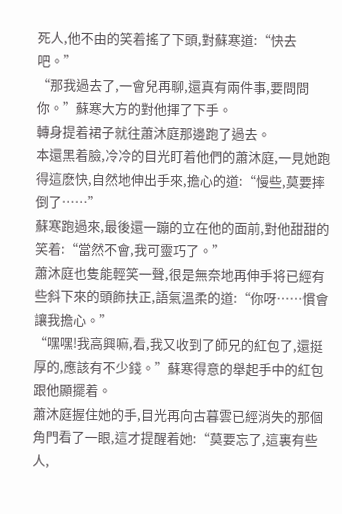死人,他不由的笑着搖了下頭,對蘇寒道:“快去吧。”
“那我過去了,一會兒再聊,還真有兩件事,要問問你。”蘇寒大方的對他揮了下手。
轉身提着裙子就往蕭沐庭那邊跑了過去。
本還黑着臉,冷冷的目光盯着他們的蕭沐庭,一見她跑得這麽快,自然地伸出手來,擔心的道:“慢些,莫要摔倒了……”
蘇寒跑過來,最後還一蹦的立在他的面前,對他甜甜的笑着:“當然不會,我可靈巧了。”
蕭沐庭也隻能輕笑一聲,很是無奈地再伸手将已經有些斜下來的頭飾扶正,語氣溫柔的道:“你呀……慣會讓我擔心。”
“嘿嘿!我高興嘛,看,我又收到了師兄的紅包了,還挺厚的,應該有不少錢。”蘇寒得意的舉起手中的紅包跟他顯擺着。
蕭沐庭握住她的手,目光再向古暮雲已經消失的那個角門看了一眼,這才提醒着她:“莫要忘了,這裏有些人,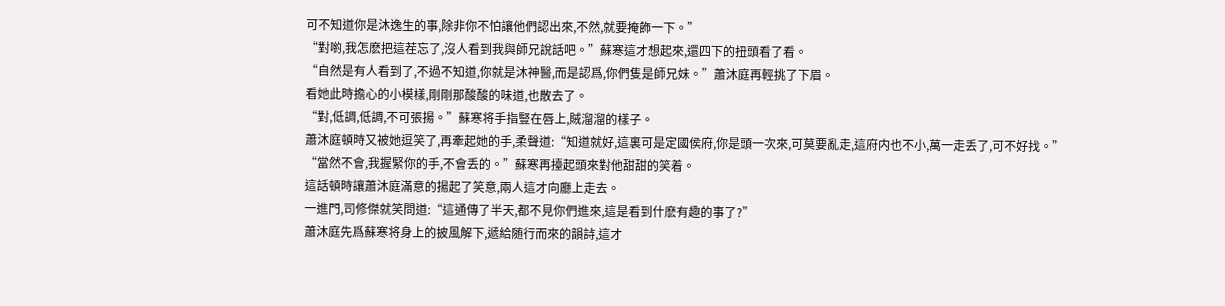可不知道你是沐逸生的事,除非你不怕讓他們認出來,不然,就要掩飾一下。”
“對喲,我怎麽把這茬忘了,沒人看到我與師兄說話吧。”蘇寒這才想起來,還四下的扭頭看了看。
“自然是有人看到了,不過不知道,你就是沐神醫,而是認爲,你們隻是師兄妹。”蕭沐庭再輕挑了下眉。
看她此時擔心的小模樣,剛剛那酸酸的味道,也散去了。
“對,低調,低調,不可張揚。”蘇寒将手指豎在唇上,賊溜溜的樣子。
蕭沐庭頓時又被她逗笑了,再牽起她的手,柔聲道:“知道就好,這裏可是定國侯府,你是頭一次來,可莫要亂走,這府内也不小,萬一走丢了,可不好找。”
“當然不會,我握緊你的手,不會丢的。”蘇寒再擡起頭來對他甜甜的笑着。
這話頓時讓蕭沐庭滿意的揚起了笑意,兩人這才向廳上走去。
一進門,司修傑就笑問道:“這通傳了半天,都不見你們進來,這是看到什麽有趣的事了?”
蕭沐庭先爲蘇寒将身上的披風解下,遞給随行而來的韻詩,這才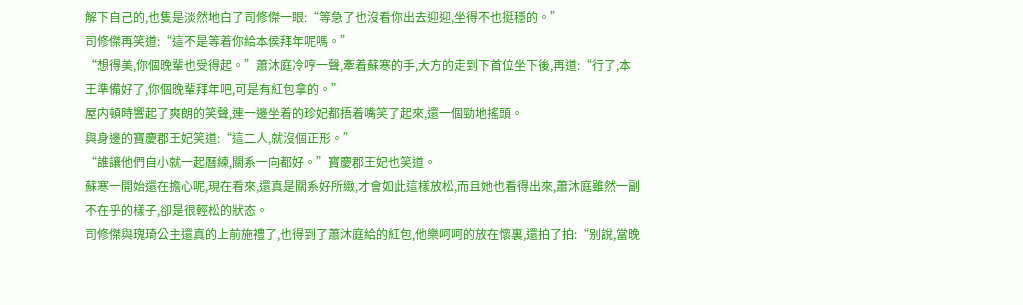解下自己的,也隻是淡然地白了司修傑一眼:“等急了也沒看你出去迎迎,坐得不也挺穩的。”
司修傑再笑道:“這不是等着你給本侯拜年呢嗎。”
“想得美,你個晚輩也受得起。”蕭沐庭冷哼一聲,牽着蘇寒的手,大方的走到下首位坐下後,再道:“行了,本王準備好了,你個晚輩拜年吧,可是有紅包拿的。”
屋内頓時響起了爽朗的笑聲,連一邊坐着的珍妃都捂着嘴笑了起來,還一個勁地搖頭。
與身邊的寶慶郡王妃笑道:“這二人,就沒個正形。”
“誰讓他們自小就一起曆練,關系一向都好。”寶慶郡王妃也笑道。
蘇寒一開始還在擔心呢,現在看來,還真是關系好所緻,才會如此這樣放松,而且她也看得出來,蕭沐庭雖然一副不在乎的樣子,卻是很輕松的狀态。
司修傑與瑰琦公主還真的上前施禮了,也得到了蕭沐庭給的紅包,他樂呵呵的放在懷裏,還拍了拍:“别說,當晚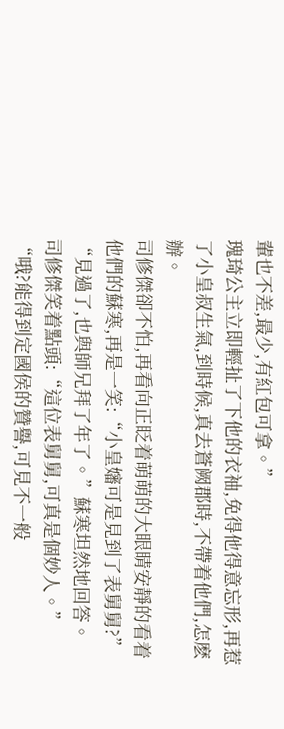輩也不差,最少,有紅包可拿。”
瑰琦公主立即輕扯了下他的衣袖,免得他得意忘形,再惹了小皇叔生氣,到時候,真去蒼阙郡時,不帶着他們,怎麽辦。
司修傑卻不怕,再看向正眨着萌萌的大眼睛安靜的看着他們的蘇寒,再是一笑:“小皇嬸可是見到了表舅舅?”
“見過了,也與師兄拜了年了。”蘇寒坦然地回答。
司修傑笑着點頭:“這位表舅舅,可真是個妙人。”
“哦?能得到定國侯的贊譽,可見不一般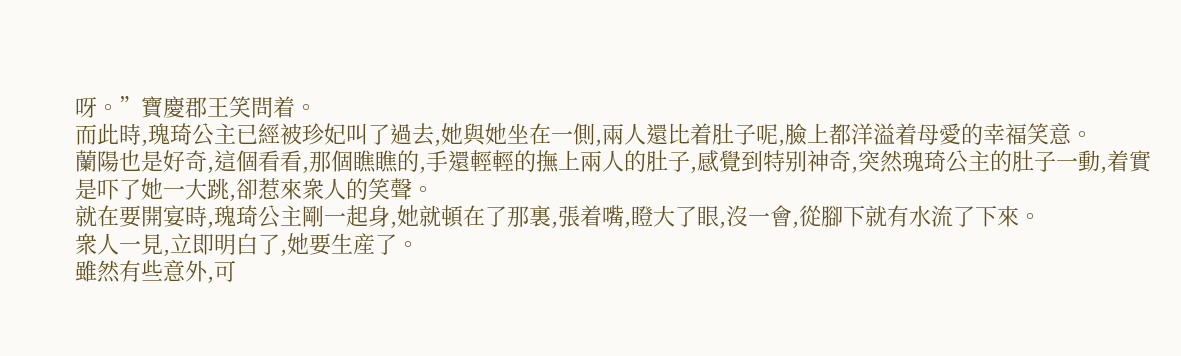呀。”寶慶郡王笑問着。
而此時,瑰琦公主已經被珍妃叫了過去,她與她坐在一側,兩人還比着肚子呢,臉上都洋溢着母愛的幸福笑意。
蘭陽也是好奇,這個看看,那個瞧瞧的,手還輕輕的撫上兩人的肚子,感覺到特别神奇,突然瑰琦公主的肚子一動,着實是吓了她一大跳,卻惹來衆人的笑聲。
就在要開宴時,瑰琦公主剛一起身,她就頓在了那裏,張着嘴,瞪大了眼,沒一會,從腳下就有水流了下來。
衆人一見,立即明白了,她要生産了。
雖然有些意外,可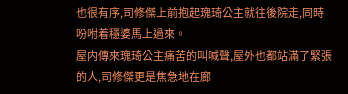也很有序,司修傑上前抱起瑰琦公主就往後院走,同時吩咐着穩婆馬上過來。
屋内傳來瑰琦公主痛苦的叫喊聲,屋外也都站滿了緊張的人,司修傑更是焦急地在廊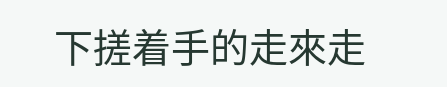下搓着手的走來走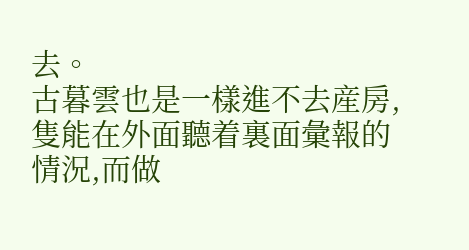去。
古暮雲也是一樣進不去産房,隻能在外面聽着裏面彙報的情況,而做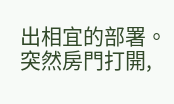出相宜的部署。
突然房門打開,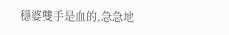穩婆雙手是血的,急急地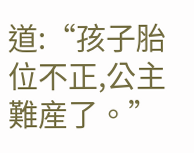道:“孩子胎位不正,公主難産了。”